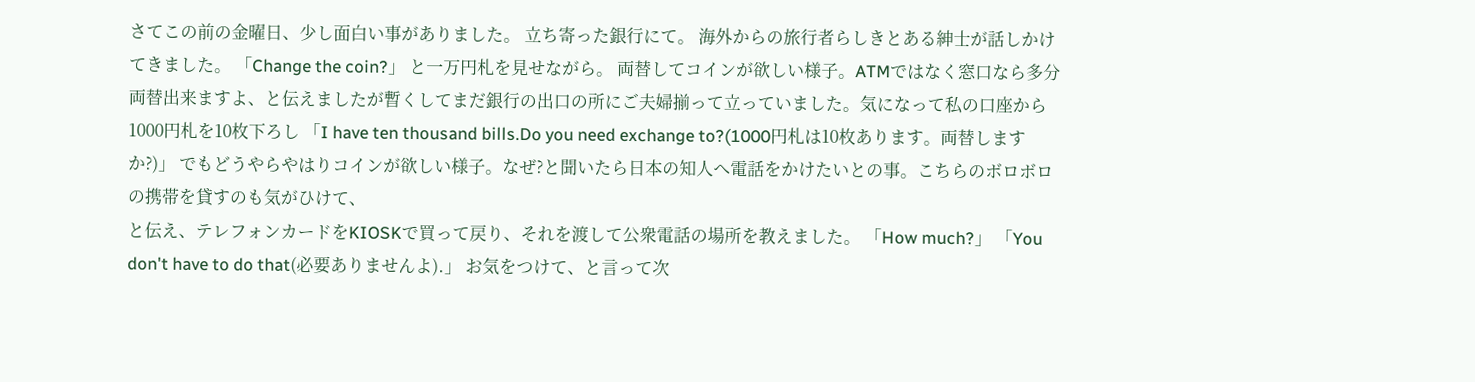さてこの前の金曜日、少し面白い事がありました。 立ち寄った銀行にて。 海外からの旅行者らしきとある紳士が話しかけてきました。 「Change the coin?」 と一万円札を見せながら。 両替してコインが欲しい様子。ATMではなく窓口なら多分両替出来ますよ、と伝えましたが暫くしてまだ銀行の出口の所にご夫婦揃って立っていました。気になって私の口座から1000円札を10枚下ろし 「I have ten thousand bills.Do you need exchange to?(1000円札は10枚あります。両替しますか?)」 でもどうやらやはりコインが欲しい様子。なぜ?と聞いたら日本の知人へ電話をかけたいとの事。こちらのボロボロの携帯を貸すのも気がひけて、
と伝え、テレフォンカードをKIOSKで買って戻り、それを渡して公衆電話の場所を教えました。 「How much?」 「You don't have to do that(必要ありませんよ).」 お気をつけて、と言って次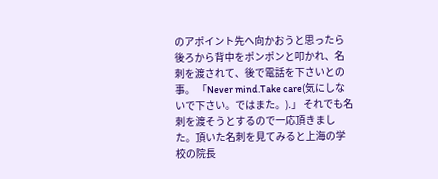のアポイント先へ向かおうと思ったら後ろから背中をポンポンと叩かれ、名刺を渡されて、後で電話を下さいとの事。 「Never mind.Take care(気にしないで下さい。ではまた。).」 それでも名刺を渡そうとするので一応頂きました。頂いた名刺を見てみると上海の学校の院長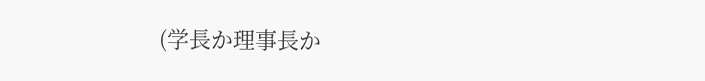(学長か理事長か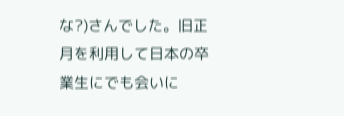な?)さんでした。旧正月を利用して日本の卒業生にでも会いに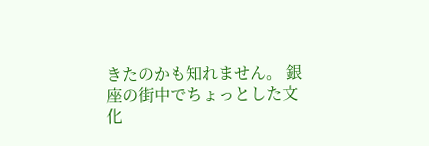きたのかも知れません。 銀座の街中でちょっとした文化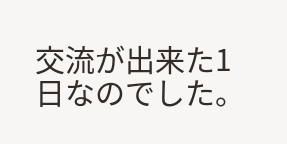交流が出来た1日なのでした。